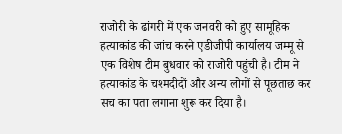राजोरी के ढांगरी में एक जनवरी को हुए सामूहिक हत्याकांड की जांच करने एडीजीपी कार्यालय जम्मू से एक विशेष टीम बुधवार को राजोरी पहुंची है। टीम ने हत्याकांड के चश्मदीदों और अन्य लोगों से पूछताछ कर सच का पता लगाना शुरू कर दिया है।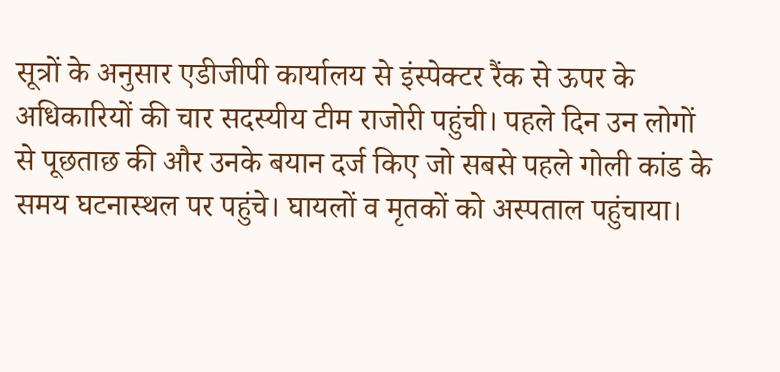सूत्रों के अनुसार एडीजीपी कार्यालय से इंस्पेक्टर रैंक से ऊपर के अधिकारियों की चार सदस्यीय टीम राजोरी पहुंची। पहले दिन उन लोगों से पूछताछ की और उनके बयान दर्ज किए जो सबसे पहले गोली कांड के समय घटनास्थल पर पहुंचे। घायलों व मृतकों को अस्पताल पहुंचाया।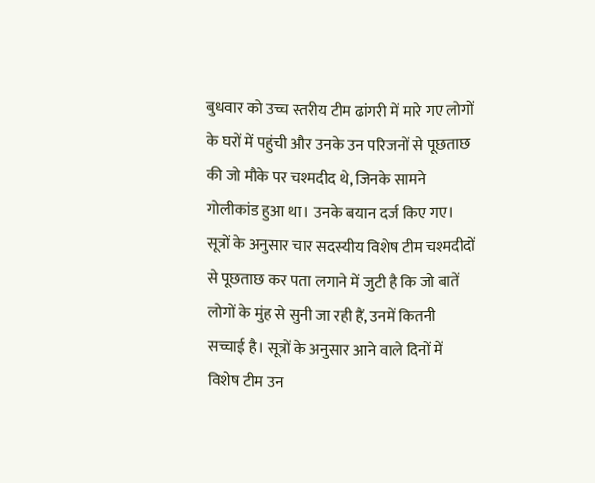बुधवार को उच्च स्तरीय टीम ढांगरी में मारे गए लोगों के घरों में पहुंची और उनके उन परिजनों से पूछताछ की जो मौके पर चश्मदीद थे, जिनके सामने गोलीकांड हुआ था। उनके बयान दर्ज किए गए।
सूत्रों के अनुसार चार सदस्यीय विशेष टीम चश्मदीदों से पूछताछ कर पता लगाने में जुटी है कि जो बातें लोगों के मुंह से सुनी जा रही हैं, उनमें कितनी सच्चाई है। सूत्रों के अनुसार आने वाले दिनों में विशेष टीम उन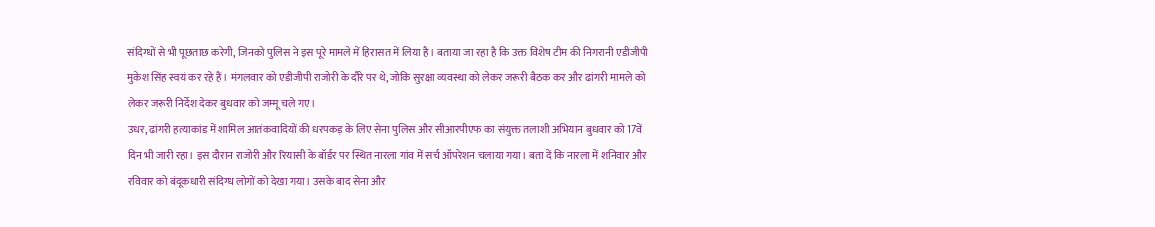संदिग्धों से भी पूछताछ करेगी, जिनको पुलिस ने इस पूरे मामले में हिरासत में लिया है। बताया जा रहा है कि उक्त विशेष टीम की निगरानी एडीजीपी मुकेश सिंह स्वयं कर रहे हैं। मंगलवार को एडीजीपी राजोरी के दौरे पर थे, जोकि सुरक्षा व्यवस्था को लेकर जरूरी बैठक कर और ढांगरी मामले को लेकर जरूरी निर्देश देकर बुधवार को जम्मू चले गए।
उधर, ढांगरी हत्याकांड में शामिल आतंकवादियों की धरपकड़ के लिए सेना पुलिस और सीआरपीएफ का संयुक्त तलाशी अभियान बुधवार को 17वें दिन भी जारी रहा। इस दौरान राजोरी और रियासी के बॉर्डर पर स्थित नारला गांव में सर्च ऑपरेशन चलाया गया। बता दें कि नारला में शनिवार और रविवार को बंदूकधारी संदिग्ध लोगों को देखा गया। उसके बाद सेना और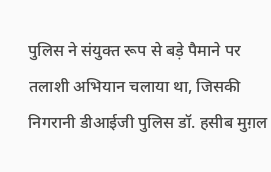पुलिस ने संयुक्त रूप से बड़े पैमाने पर तलाशी अभियान चलाया था, जिसकी निगरानी डीआईजी पुलिस डॉ. हसीब मुग़ल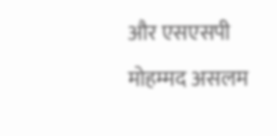और एसएसपी मोहम्मद असलम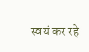स्वयं कर रहे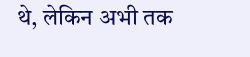थे, लेकिन अभी तक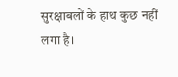सुरक्षाबलों के हाथ कुछ नहीं लगा है।